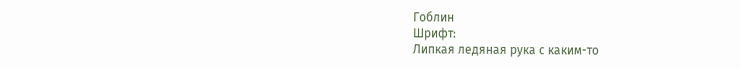Гоблин
Шрифт:
Липкая ледяная рука с каким-то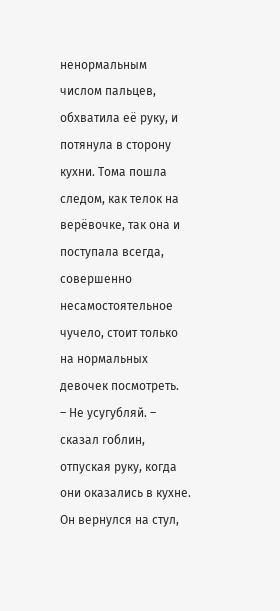ненормальным числом пальцев, обхватила её руку, и потянула в сторону кухни. Тома пошла следом, как телок на верёвочке, так она и поступала всегда, совершенно несамостоятельное чучело, стоит только на нормальных девочек посмотреть.
– Не усугубляй. – сказал гоблин, отпуская руку, когда они оказались в кухне. Он вернулся на стул,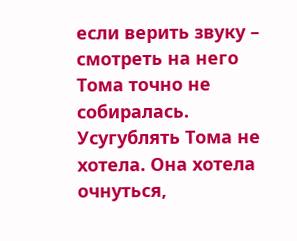если верить звуку – смотреть на него Тома точно не собиралась.
Усугублять Тома не хотела. Она хотела очнуться,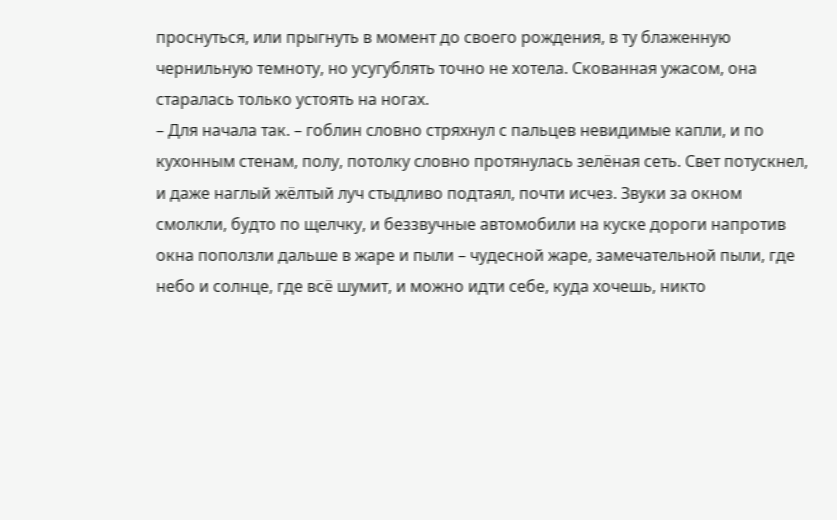проснуться, или прыгнуть в момент до своего рождения, в ту блаженную чернильную темноту, но усугублять точно не хотела. Скованная ужасом, она старалась только устоять на ногах.
– Для начала так. – гоблин словно стряхнул с пальцев невидимые капли, и по кухонным стенам, полу, потолку словно протянулась зелёная сеть. Свет потускнел, и даже наглый жёлтый луч стыдливо подтаял, почти исчез. Звуки за окном смолкли, будто по щелчку, и беззвучные автомобили на куске дороги напротив окна поползли дальше в жаре и пыли – чудесной жаре, замечательной пыли, где небо и солнце, где всё шумит, и можно идти себе, куда хочешь, никто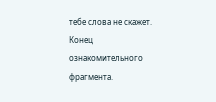тебе слова не скажет.
Конец ознакомительного фрагмента.